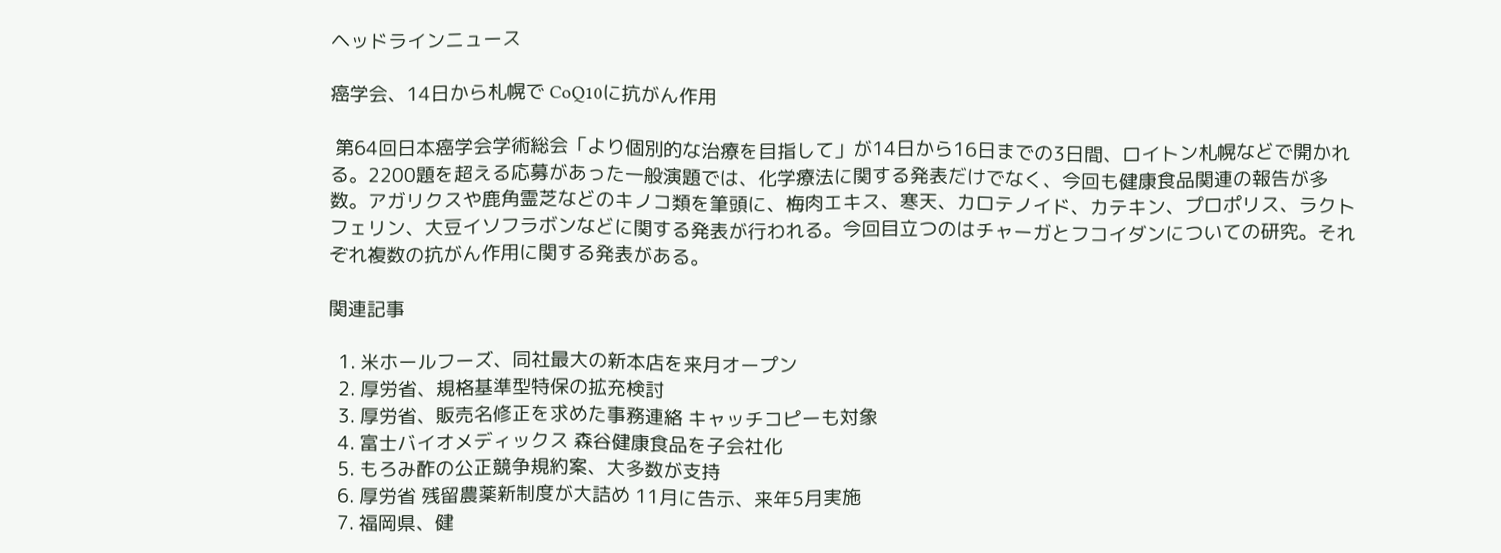ヘッドラインニュース

癌学会、14日から札幌で CoQ10に抗がん作用

 第64回日本癌学会学術総会「より個別的な治療を目指して」が14日から16日までの3日間、ロイトン札幌などで開かれる。2200題を超える応募があった一般演題では、化学療法に関する発表だけでなく、今回も健康食品関連の報告が多数。アガリクスや鹿角霊芝などのキノコ類を筆頭に、梅肉エキス、寒天、カロテノイド、カテキン、プロポリス、ラクトフェリン、大豆イソフラボンなどに関する発表が行われる。今回目立つのはチャーガとフコイダンについての研究。それぞれ複数の抗がん作用に関する発表がある。

関連記事

  1. 米ホールフーズ、同社最大の新本店を来月オープン
  2. 厚労省、規格基準型特保の拡充検討
  3. 厚労省、販売名修正を求めた事務連絡 キャッチコピーも対象
  4. 富士バイオメディックス 森谷健康食品を子会社化
  5. もろみ酢の公正競争規約案、大多数が支持
  6. 厚労省 残留農薬新制度が大詰め 11月に告示、来年5月実施
  7. 福岡県、健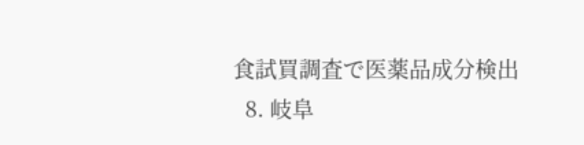食試買調査で医薬品成分検出
  8. 岐阜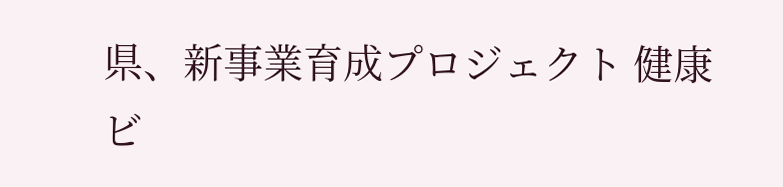県、新事業育成プロジェクト 健康ビ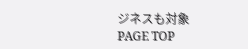ジネスも対象
PAGE TOP